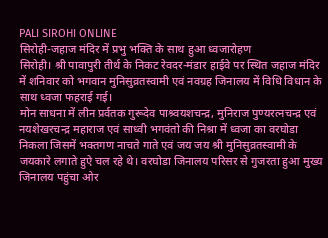PALI SIROHI ONLINE
सिरोही-जहाज मंदिर में प्रभु भक्ति के साथ हुआ ध्वजारोहण
सिरोही। श्री पावापुरी तीर्थ के निकट रेवदर-मंडार हाईवे पर स्थित जहाज मंदिर में शनिवार को भगवान मुनिसुव्रतस्वामी एवं नवग्रह जिनालय में विधि विधान के साथ ध्वजा फहराई गई।
मोन साधना में लीन प्रर्वतक गुरूदेव पाश्र्वयशचन्द्र, मुनिराज पुण्यरत्नचन्द्र एवं नयशेखरचन्द्र महाराज एवं साध्वी भगवंतो की निश्रा में ध्वजा का वरघोडा निकला जिसमें भक्तगण नाचते गाते एवं जय जय श्री मुनिसुव्रतस्वामी के जयकारे लगाते हुऐ चल रहे थे। वरघोडा जिनालय परिसर से गुजरता हुआ मुख्य जिनालय पहुंचा ओर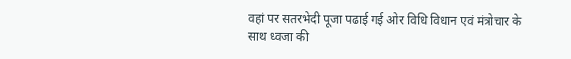वहां पर सतरभेदी पूजा पढाई गई ओर विधि विधान एवं मंत्रोचार के साथ ध्वजा की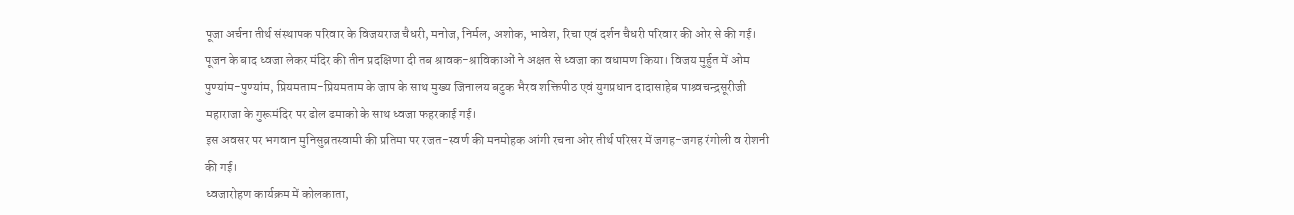पूजा अर्चना तीर्थ संस्थापक परिवार के विजयराज चैधरी, मनोज, निर्मल, अशोक, भावेश, रिचा एवं दर्शन चैधरी परिवार की ओर से की गई।
पूजन के बाद ध्वजा लेकर मंदिर की तीन प्रदक्षिणा दी तब श्रावक-श्राविकाओं ने अक्षत से ध्वजा का वधामण किया। विजय मुर्हुत में ओम पुण्यांम-पुण्यांम, प्रियमताम-प्रियमताम के जाप के साथ मुख्य जिनालय बटुक भैरव शक्तिपीठ एवं युगप्रधान दादासाहेब पाश्र्वचन्द्रसूरीजी महाराजा के गुरूमंदिर पर ढोल ढमाको के साथ ध्वजा फहरकाई गई।
इस अवसर पर भगवान मुनिसुव्रतस्वामी की प्रतिमा पर रजत-स्वर्ण की मनमोहक आंगी रचना ओर तीर्थ परिसर में जगह-जगह रंगोली व रोशनी की गई।
ध्वजारोहण कार्यक्रम में कोलकाता,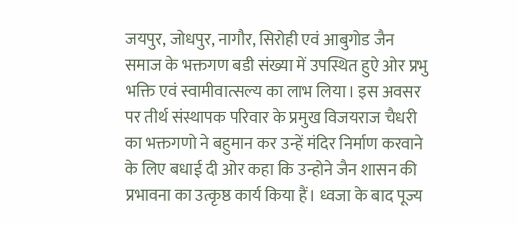जयपुर, जोधपुर, नागौर, सिरोही एवं आबुगोड जैन समाज के भक्तगण बडी संख्या में उपस्थित हुऐ ओर प्रभु भक्ति एवं स्वामीवात्सल्य का लाभ लिया। इस अवसर पर तीर्थ संस्थापक परिवार के प्रमुख विजयराज चैधरी का भक्तगणो ने बहुमान कर उन्हें मंदिर निर्माण करवाने के लिए बधाई दी ओर कहा कि उन्होने जैन शासन की प्रभावना का उत्कृष्ठ कार्य किया हैं। ध्वजा के बाद पूज्य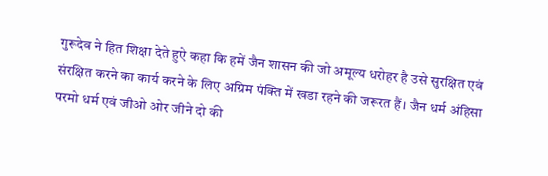गुरूदेव ने हित शिक्षा देते हुऐ कहा कि हमें जैन शासन की जो अमूल्य धरोहर है उसे सुरक्षित एवं संरक्षित करने का कार्य करने के लिए अग्रिम पंक्ति में खडा रहने की जरूरत हैं। जैन धर्म अंहिसा परमो धर्म एवं जीओ ओर जीने दो की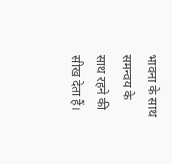भावना के साथ समन्वय के साथ रहने की सीख देता हैं।